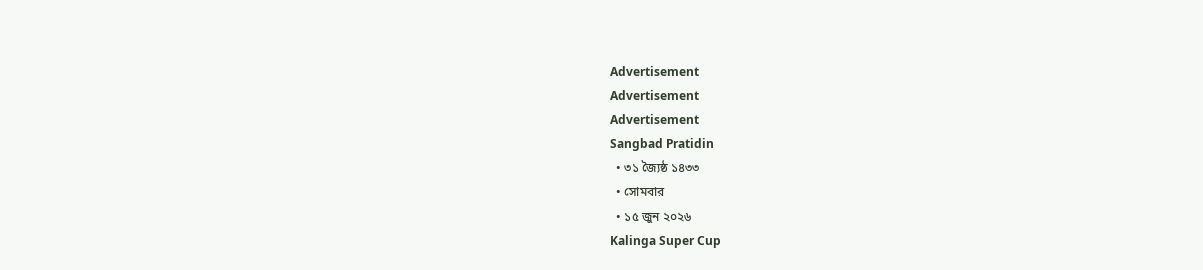Advertisement
Advertisement
Advertisement
Sangbad Pratidin
  • ৩১ জ্যৈষ্ঠ ১৪৩৩
  • সোমবার
  • ১৫ জুন ২০২৬
Kalinga Super Cup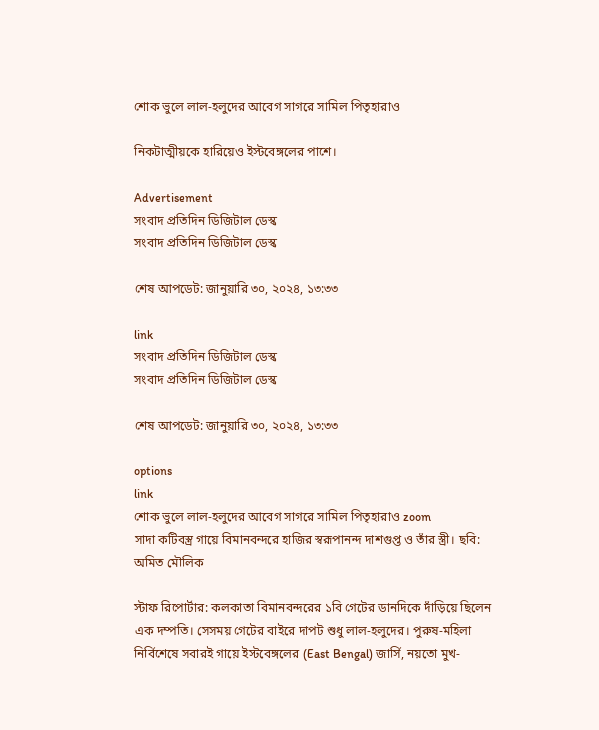শোক ভুলে লাল-হলুদের আবেগ সাগরে সামিল পিতৃহারাও

নিকটাত্মীয়কে হারিয়েও ইস্টবেঙ্গলের পাশে।

Advertisement
সংবাদ প্রতিদিন ডিজিটাল ডেস্ক
সংবাদ প্রতিদিন ডিজিটাল ডেস্ক

শেষ আপডেট: জানুয়ারি ৩০, ২০২৪, ১৩:৩৩

link
সংবাদ প্রতিদিন ডিজিটাল ডেস্ক
সংবাদ প্রতিদিন ডিজিটাল ডেস্ক

শেষ আপডেট: জানুয়ারি ৩০, ২০২৪, ১৩:৩৩

options
link
শোক ভুলে লাল-হলুদের আবেগ সাগরে সামিল পিতৃহারাও zoom
সাদা কটিবস্ত্র গায়ে বিমানবন্দরে হাজির স্বরূপানন্দ দাশগুপ্ত ও তাঁর স্ত্রী। ছবি: অমিত মৌলিক

স্টাফ রিপোর্টার: কলকাতা বিমানবন্দরের ১বি গেটের ডানদিকে দাঁড়িয়ে ছিলেন এক দম্পতি। সেসময় গেটের বাইরে দাপট শুধু লাল-হলুদের। পুরুষ-মহিলা নির্বিশেষে সবারই গায়ে ইস্টবেঙ্গলের (East Bengal) জার্সি, নয়তো মুখ-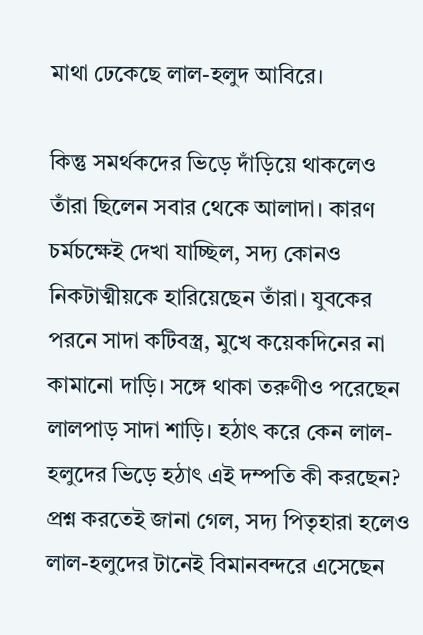মাথা ঢেকেছে লাল-হলুদ আবিরে।

কিন্তু সমর্থকদের ভিড়ে দাঁড়িয়ে থাকলেও তাঁরা ছিলেন সবার থেকে আলাদা। কারণ চর্মচক্ষেই দেখা যাচ্ছিল, সদ্য কোনও নিকটাত্মীয়কে হারিয়েছেন তাঁরা। যুবকের পরনে সাদা কটিবস্ত্র, মুখে কয়েকদিনের না কামানো দাড়ি। সঙ্গে থাকা তরুণীও পরেছেন লালপাড় সাদা শাড়ি। হঠাৎ করে কেন লাল-হলুদের ভিড়ে হঠাৎ এই দম্পতি কী করছেন? প্রশ্ন করতেই জানা গেল, সদ‌্য পিতৃহারা হলেও লাল-হলুদের টানেই বিমানবন্দরে এসেছেন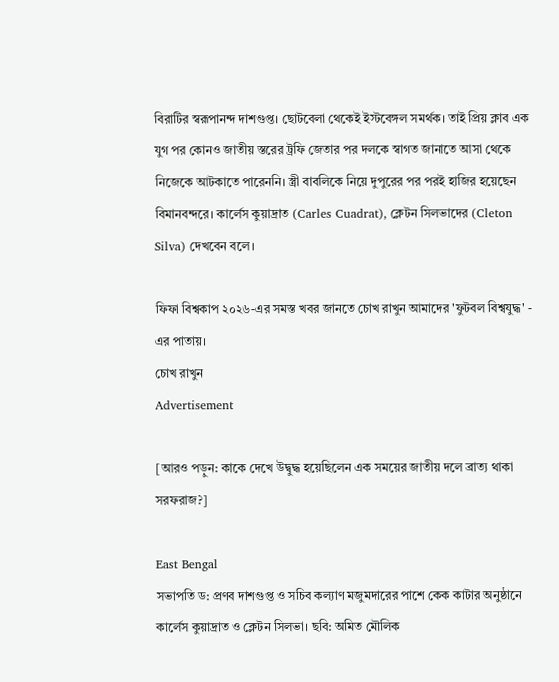বিরাটির স্বরূপানন্দ দাশগুপ্ত। ছোটবেলা থেকেই ইস্টবেঙ্গল সমর্থক। তাই প্রিয় ক্লাব এক যুগ পর কোনও জাতীয় স্তরের ট্রফি জেতার পর দলকে স্বাগত জানাতে আসা থেকে নিজেকে আটকাতে পারেননি। স্ত্রী বাবলিকে নিয়ে দুপুরের পর পরই হাজির হয়েছেন বিমানবন্দরে। কার্লেস কুয়াদ্রাত (Carles Cuadrat), ক্লেটন সিলভাদের (Cleton Silva) দেখবেন বলে।

ফিফা বিশ্বকাপ ২০২৬-এর সমস্ত খবর জানতে চোখ রাখুন আমাদের 'ফুটবল বিশ্বযুদ্ধ' - এর পাতায়।
চোখ রাখুন
Advertisement

[আরও পড়ুন: কাকে দেখে উদ্বুদ্ধ হয়েছিলেন এক সময়ের জাতীয় দলে ব্রাত্য থাকা সরফরাজ?]

East Bengal
সভাপতি ড: প্রণব দাশগুপ্ত ও সচিব কল্যাণ মজুমদারের পাশে কেক কাটার অনুষ্ঠানে কার্লেস কুয়াদ্রাত ও ক্লেটন সিলভা। ছবি: অমিত মৌলিক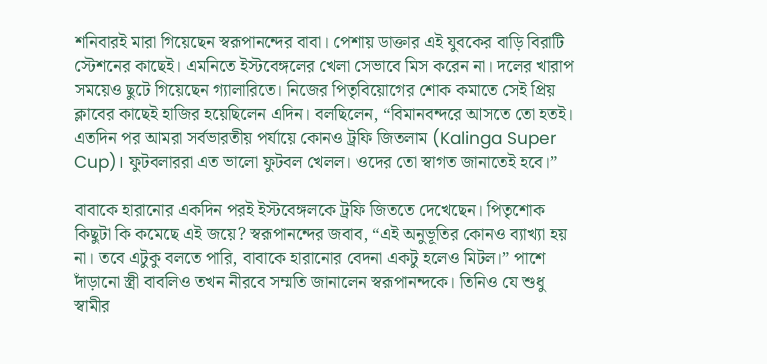শনিবারই মারা গিয়েছেন স্বরূপানন্দের বাবা। পেশায় ডাক্তার এই যুবকের বাড়ি বিরাটি স্টেশনের কাছেই। এমনিতে ইস্টবেঙ্গলের খেলা সেভাবে মিস করেন না। দলের খারাপ সময়েও ছুটে গিয়েছেন গ্যালারিতে। নিজের পিতৃবিয়োগের শোক কমাতে সেই প্রিয় ক্লাবের কাছেই হাজির হয়েছিলেন এদিন। বলছিলেন, “বিমানবন্দরে আসতে তো হতই। এতদিন পর আমরা সর্বভারতীয় পর্যায়ে কোনও ট্রফি জিতলাম (Kalinga Super Cup)। ফুটবলাররা এত ভালো ফুটবল খেলল। ওদের তো স্বাগত জানাতেই হবে।”

বাবাকে হারানোর একদিন পরই ইস্টবেঙ্গলকে ট্রফি জিততে দেখেছেন। পিতৃশোক কিছুটা কি কমেছে এই জয়ে? স্বরূপানন্দের জবাব, “এই অনুভূতির কোনও ব্যাখ্যা হয় না। তবে এটুকু বলতে পারি, বাবাকে হারানোর বেদনা একটু হলেও মিটল।” পাশে দাঁড়ানো স্ত্রী বাবলিও তখন নীরবে সম্মতি জানালেন স্বরূপানন্দকে। তিনিও যে শুধু স্বামীর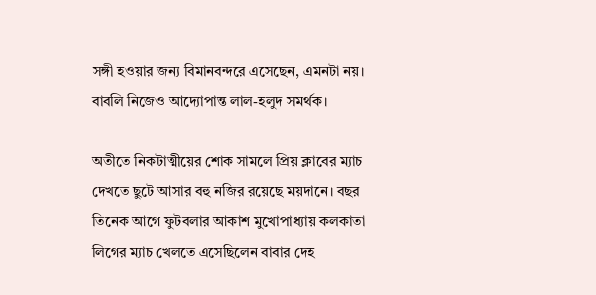সঙ্গী হওয়ার জন্য বিমানবন্দরে এসেছেন, এমনটা নয়। বাবলি নিজেও আদ্যোপান্ত লাল-হলুদ সমর্থক।

অতীতে নিকটাত্মীয়ের শোক সামলে প্রিয় ক্লাবের ম্যাচ দেখতে ছুটে আসার বহু নজির রয়েছে ময়দানে। বছর তিনেক আগে ফুটবলার আকাশ মুখোপাধ্যায় কলকাতা লিগের ম্যাচ খেলতে এসেছিলেন বাবার দেহ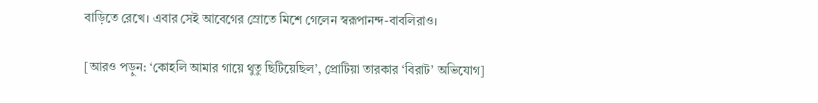বাড়িতে রেখে। এবার সেই আবেগের স্রোতে মিশে গেলেন স্বরূপানন্দ-বাবলিরাও।

[আরও পড়ুন: ‘কোহলি আমার গায়ে থুতু ছিটিয়েছিল’, প্রোটিয়া তারকার ‘বিরাট’ অভিযোগ]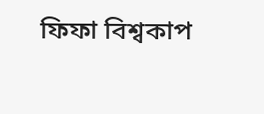ফিফা বিশ্বকাপ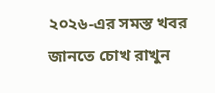২০২৬-এর সমস্ত খবর জানতে চোখ রাখুন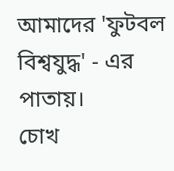আমাদের 'ফুটবল বিশ্বযুদ্ধ' - এর পাতায়।
চোখ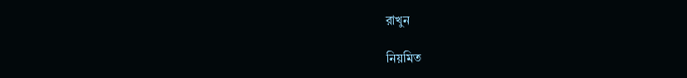রাখুন

নিয়মিত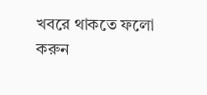খবরে থাকতে ফলো করুন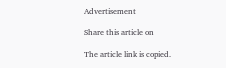Advertisement

Share this article on

The article link is copied.